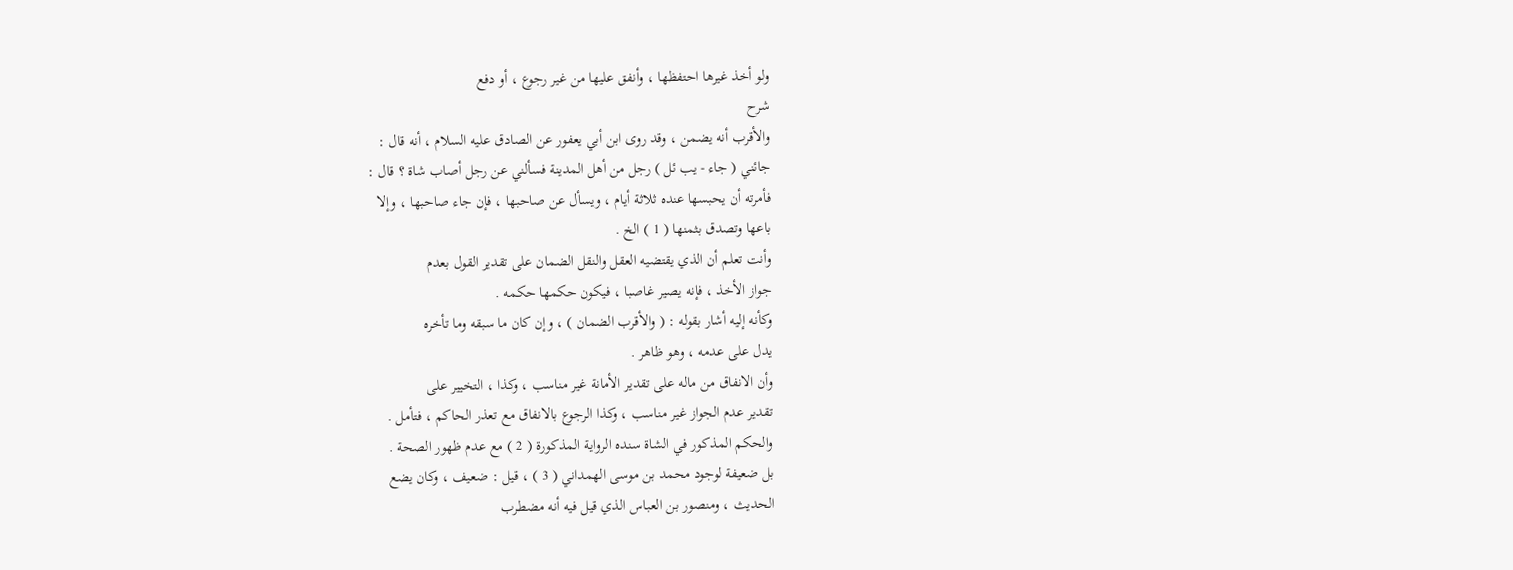ولو أخذ غيرها احتفظها ، وأنفق عليها من غير رجوع ، أو دفع
شرح
والأقرب أنه يضمن ، وقد روى ابن أبي يعفور عن الصادق عليه السلام ، أنه قال :
جائني ( جاء - يب ئل ) رجل من أهل المدينة فسألني عن رجل أصاب شاة ؟ قال :
فأمرته أن يحبسها عنده ثلاثة أيام ، ويسأل عن صاحبها ، فإن جاء صاحبها ، وإلا
باعها وتصدق بثمنها ( 1 ) الخ .
وأنت تعلم أن الذي يقتضيه العقل والنقل الضمان على تقدير القول بعدم
جواز الأخذ ، فإنه يصير غاصبا ، فيكون حكمها حكمه .
وكأنه إليه أشار بقوله : ( والأقرب الضمان ) ، وإن كان ما سبقه وما تأخره
يدل على عدمه ، وهو ظاهر .
وأن الانفاق من ماله على تقدير الأمانة غير مناسب ، وكذا ، التخيير على
تقدير عدم الجواز غير مناسب ، وكذا الرجوع بالانفاق مع تعذر الحاكم ، فتأمل .
والحكم المذكور في الشاة سنده الرواية المذكورة ( 2 ) مع عدم ظهور الصحة .
بل ضعيفة لوجود محمد بن موسى الهمداني ( 3 ) ، قيل : ضعيف ، وكان يضع
الحديث ، ومنصور بن العباس الذي قيل فيه أنه مضطرب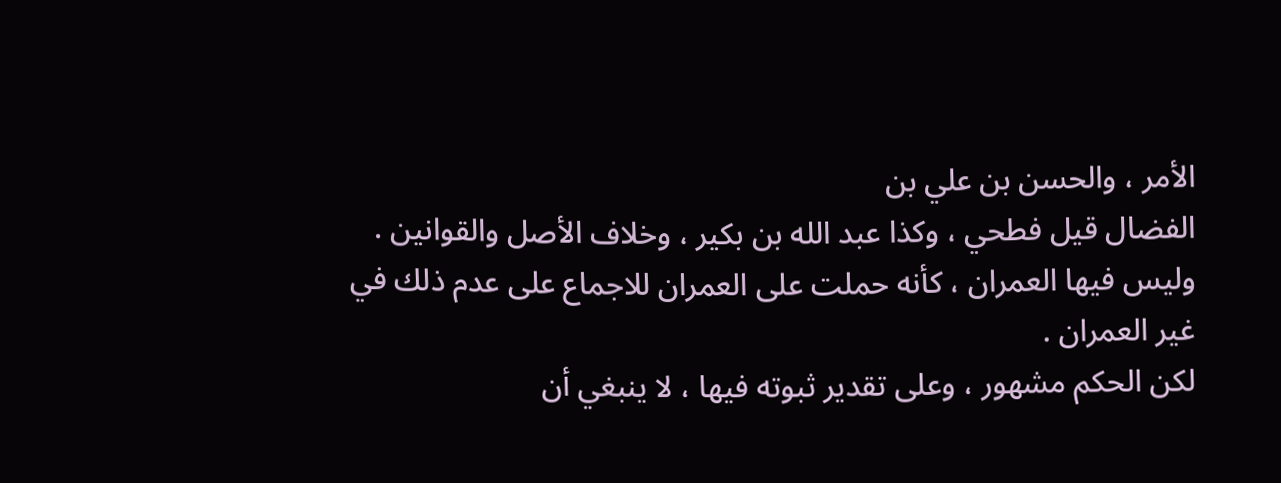الأمر ، والحسن بن علي بن
الفضال قيل فطحي ، وكذا عبد الله بن بكير ، وخلاف الأصل والقوانين .
وليس فيها العمران ، كأنه حملت على العمران للاجماع على عدم ذلك في
غير العمران .
لكن الحكم مشهور ، وعلى تقدير ثبوته فيها ، لا ينبغي أن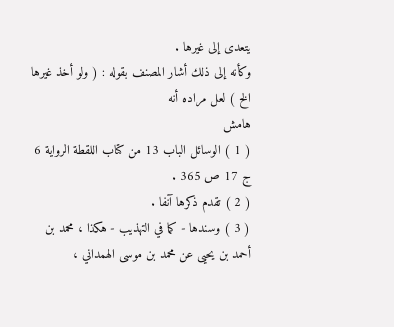يتعدى إلى غيرها .
وكأنه إلى ذلك أشار المصنف بقوله : ( ولو أخذ غيرها الخ ) لعل مراده أنه
هامش
( 1 ) الوسائل الباب 13 من كتاب اللقطة الرواية 6 ج 17 ص 365 .
( 2 ) تقدم ذكرها آنفا .
( 3 ) وسندها - كما في التهذيب - هكذا ، محمد بن أحمد بن يحيى عن محمد بن موسى الهمداني ،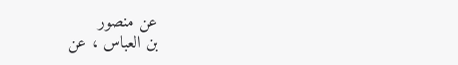عن منصور
بن العباس ، عن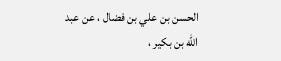الحسن بن علي بن فضال ، عن عبد الله بن بكير ،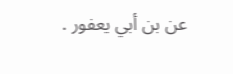عن بن أبي يعفور .